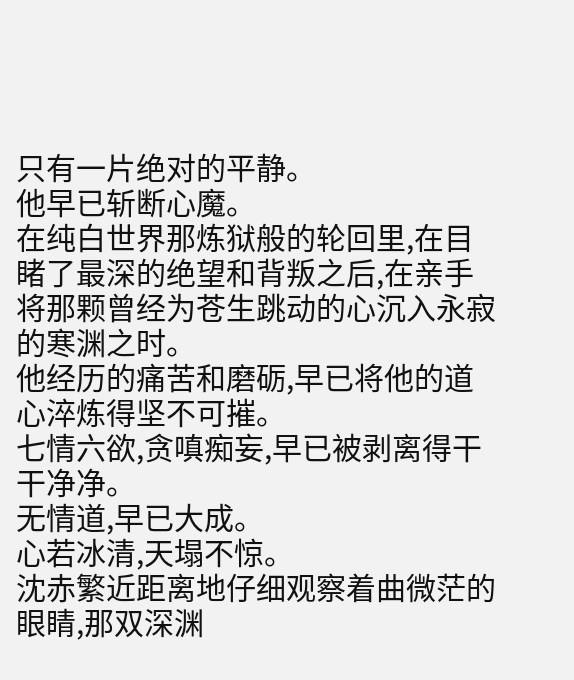只有一片绝对的平静。
他早已斩断心魔。
在纯白世界那炼狱般的轮回里,在目睹了最深的绝望和背叛之后,在亲手将那颗曾经为苍生跳动的心沉入永寂的寒渊之时。
他经历的痛苦和磨砺,早已将他的道心淬炼得坚不可摧。
七情六欲,贪嗔痴妄,早已被剥离得干干净净。
无情道,早已大成。
心若冰清,天塌不惊。
沈赤繁近距离地仔细观察着曲微茫的眼睛,那双深渊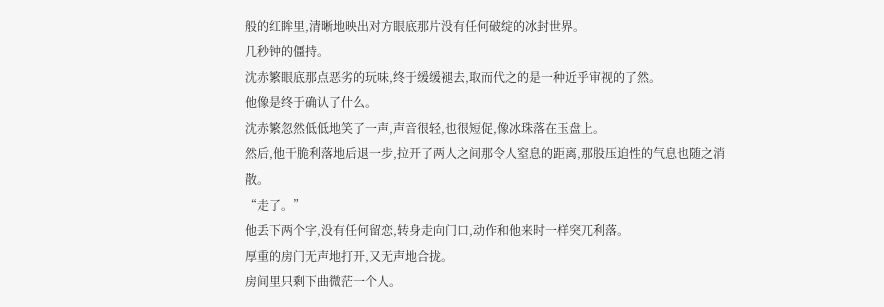般的红眸里,清晰地映出对方眼底那片没有任何破绽的冰封世界。
几秒钟的僵持。
沈赤繁眼底那点恶劣的玩味,终于缓缓褪去,取而代之的是一种近乎审视的了然。
他像是终于确认了什么。
沈赤繁忽然低低地笑了一声,声音很轻,也很短促,像冰珠落在玉盘上。
然后,他干脆利落地后退一步,拉开了两人之间那令人窒息的距离,那股压迫性的气息也随之消散。
“走了。”
他丢下两个字,没有任何留恋,转身走向门口,动作和他来时一样突兀利落。
厚重的房门无声地打开,又无声地合拢。
房间里只剩下曲微茫一个人。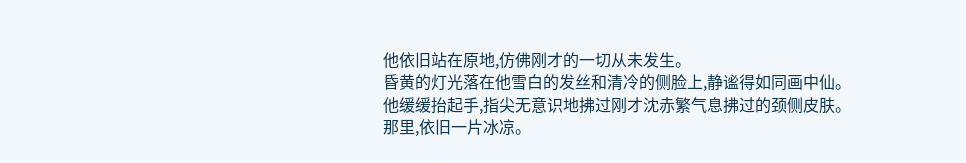他依旧站在原地,仿佛刚才的一切从未发生。
昏黄的灯光落在他雪白的发丝和清冷的侧脸上,静谧得如同画中仙。
他缓缓抬起手,指尖无意识地拂过刚才沈赤繁气息拂过的颈侧皮肤。
那里,依旧一片冰凉。